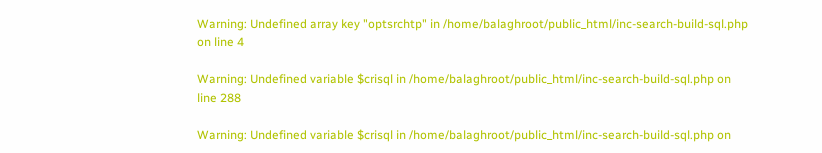Warning: Undefined array key "optsrchtp" in /home/balaghroot/public_html/inc-search-build-sql.php on line 4

Warning: Undefined variable $crisql in /home/balaghroot/public_html/inc-search-build-sql.php on line 288

Warning: Undefined variable $crisql in /home/balaghroot/public_html/inc-search-build-sql.php on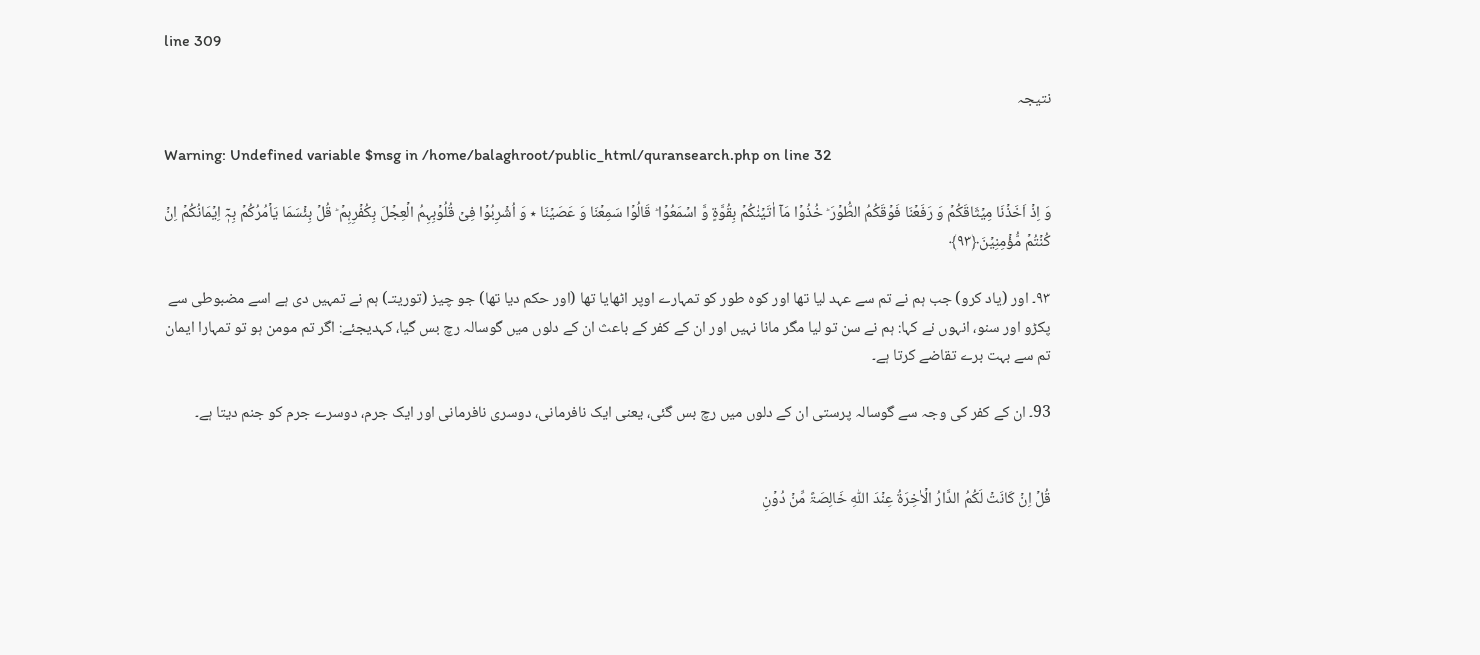line 309

نتیجہ

Warning: Undefined variable $msg in /home/balaghroot/public_html/quransearch.php on line 32

وَ اِذۡ اَخَذۡنَا مِیۡثَاقَکُمۡ وَ رَفَعۡنَا فَوۡقَکُمُ الطُّوۡرَ ؕ خُذُوۡا مَاۤ اٰتَیۡنٰکُمۡ بِقُوَّۃٍ وَّ اسۡمَعُوۡا ؕ قَالُوۡا سَمِعۡنَا وَ عَصَیۡنَا ٭ وَ اُشۡرِبُوۡا فِیۡ قُلُوۡبِہِمُ الۡعِجۡلَ بِکُفۡرِہِمۡ ؕ قُلۡ بِئۡسَمَا یَاۡمُرُکُمۡ بِہٖۤ اِیۡمَانُکُمۡ اِنۡ کُنۡتُمۡ مُّؤۡمِنِیۡنَ﴿۹۳﴾

۹۳۔ اور (یاد کرو) جب ہم نے تم سے عہد لیا تھا اور کوہ طور کو تمہارے اوپر اٹھایا تھا (اور حکم دیا تھا) جو چیز (توریتـ) ہم نے تمہیں دی ہے اسے مضبوطی سے پکڑو اور سنو، انہوں نے کہا: ہم نے سن تو لیا مگر مانا نہیں اور ان کے کفر کے باعث ان کے دلوں میں گوسالہ رچ بس گیا، کہدیجئے: اگر تم مومن ہو تو تمہارا ایمان تم سے بہت برے تقاضے کرتا ہے۔

93۔ ان کے کفر کی وجہ سے گوسالہ پرستی ان کے دلوں میں رچ بس گئی، یعنی ایک نافرمانی، دوسری نافرمانی اور ایک جرم، دوسرے جرم کو جنم دیتا ہے۔


قُلۡ اِنۡ کَانَتۡ لَکُمُ الدَّارُ الۡاٰخِرَۃُ عِنۡدَ اللّٰہِ خَالِصَۃً مِّنۡ دُوۡنِ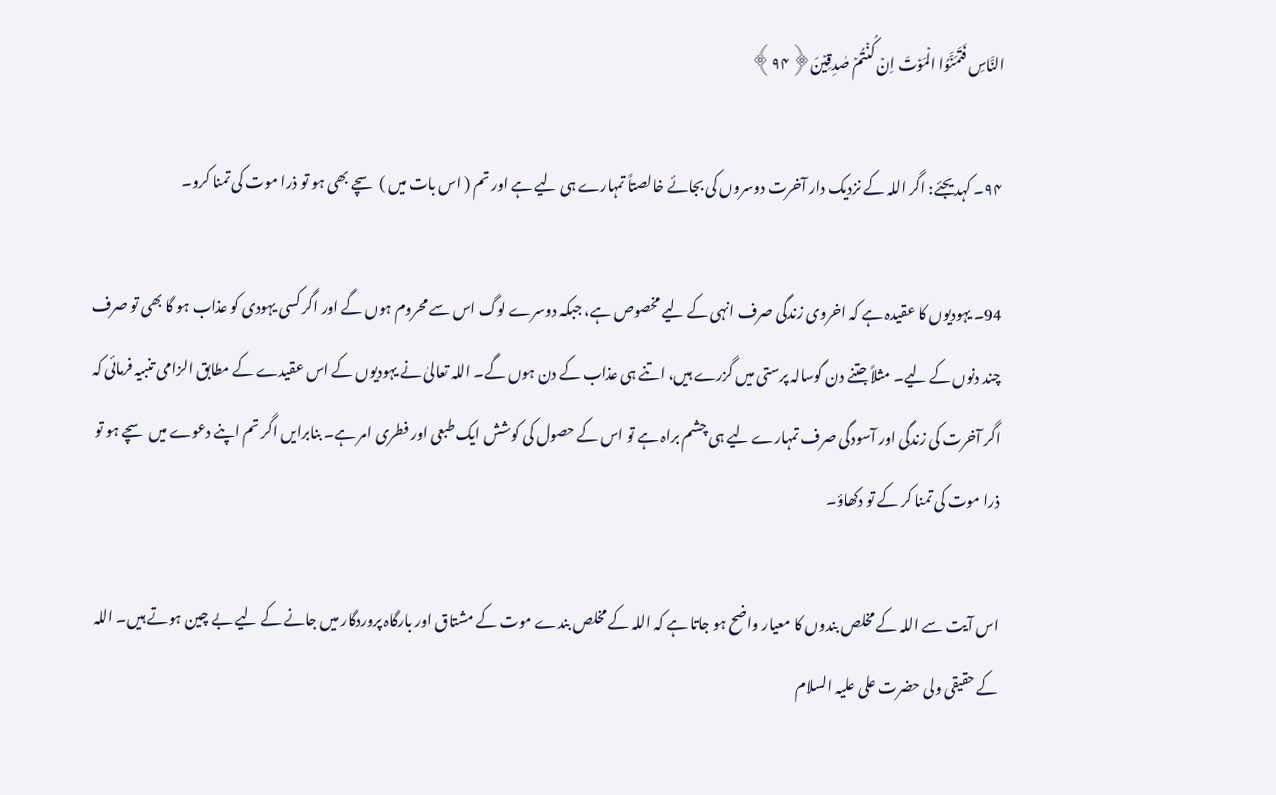النَّاسِ فَتَمَنَّوُا الۡمَوۡتَ اِنۡ کُنۡتُمۡ صٰدِقِیۡنَ﴿۹۴﴾

۹۴۔ کہدیجئے: اگر اللہ کے نزدیک دار آخرت دوسروں کی بجائے خالصتاً تمہارے ہی لیے ہے اور تم ( اس بات میں ) سچے بھی ہو تو ذرا موت کی تمنا کرو۔

94۔ یہودیوں کا عقیدہ ہے کہ اخروی زندگی صرف انہی کے لیے مخصوص ہے، جبکہ دوسرے لوگ اس سے محروم ہوں گے اور اگر کسی یہودی کو عذاب ہو گا بھی تو صرف چند دنوں کے لیے۔ مثلاً جتنے دن گوسالہ پرستی میں گزرے ہیں، اتنے ہی عذاب کے دن ہوں گے۔ اللہ تعالیٰ نے یہودیوں کے اس عقیدے کے مطابق الزامی تنبیہ فرمائی کہ اگر آخرت کی زندگی اور آسودگی صرف تمہارے لیے ہی چشم براہ ہے تو اس کے حصول کی کوشش ایک طبعی اور فطری امر ہے۔ بنابرایں اگر تم اپنے دعوے میں سچے ہو تو ذرا موت کی تمنا کر کے تو دکھاؤ۔

اس آیت سے اللہ کے مخلص بندوں کا معیار واضح ہو جاتا ہے کہ اللہ کے مخلص بندے موت کے مشتاق اور بارگاہ پروردگار میں جانے کے لیے بے چین ہوتے ہیں۔ اللہ کے حقیقی ولی حضرت علی علیہ السلام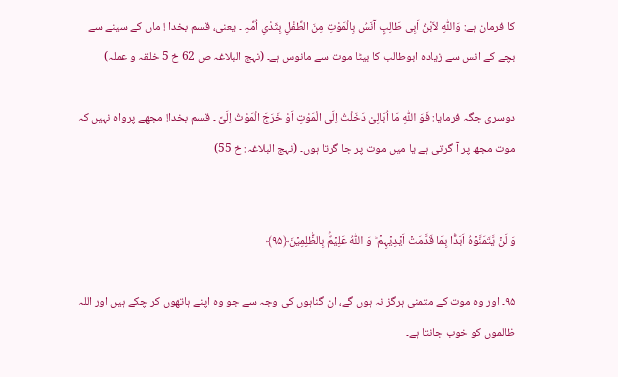کا فرمان ہے: وَاللّٰہِ لاَبْنُ اَبِی طَالِبٍ آنَسُ بِالْمَوْتِ مِنَ الطِّفْلِ بِثَدْیِ اُمِّہِ ۔ یعنی، قسم بخدا ! ماں کے سینے سے بچے کے انس سے زیادہ ابوطالب کا بیٹا موت سے مانوس ہے۔ (نہج البلاغہ ص 62 خ 5 خلقہ و عملہ)

دوسری جگہ فرمایا: فَوَ اللّٰہِ مَا اُبَالِیْ دَخَلْتُ اِلَی الْمَوْتِ اَوْ خَرَجَ الْمَوْتُ اِلَیَّ ۔ قسم بخدا! مجھے پرواہ نہیں کہ موت مجھ پر آ گرتی ہے یا میں موت پر جا گرتا ہوں۔ (نہج البلاغہ: خ 55)


وَ لَنۡ یَّتَمَنَّوۡہُ اَبَدًۢا بِمَا قَدَّمَتۡ اَیۡدِیۡہِمۡ ؕ وَ اللّٰہُ عَلِیۡمٌۢ بِالظّٰلِمِیۡنَ﴿۹۵﴾

۹۵۔ اور وہ موت کے متمنی ہرگز نہ ہوں گے، ان گناہوں کی وجہ سے جو وہ اپنے ہاتھوں کر چکے ہیں اور اللہ ظالموں کو خوب جانتا ہے۔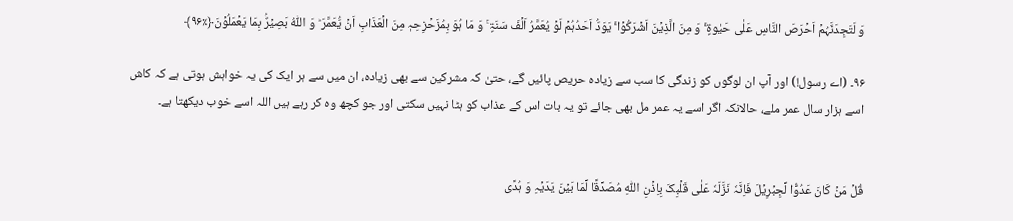وَ لَتَجِدَنَّہُمۡ اَحۡرَصَ النَّاسِ عَلٰی حَیٰوۃٍ ۚۛ وَ مِنَ الَّذِیۡنَ اَشۡرَکُوۡا ۚۛ یَوَدُّ اَحَدُہُمۡ لَوۡ یُعَمَّرُ اَلۡفَ سَنَۃٍ ۚ وَ مَا ہُوَ بِمُزَحۡزِحِہٖ مِنَ الۡعَذَابِ اَنۡ یُّعَمَّرَ ؕ وَ اللّٰہُ بَصِیۡرٌۢ بِمَا یَعۡمَلُوۡنَ﴿٪۹۶﴾

۹۶۔ (اے رسول!) اور آپ ان لوگوں کو زندگی کا سب سے زیادہ حریص پائیں گے، حتیٰ کہ مشرکین سے بھی زیادہ، ان میں سے ہر ایک کی یہ خواہش ہوتی ہے کہ کاش اسے ہزار سال عمر ملے، حالانکہ اگر اسے یہ عمر مل بھی جائے تو یہ بات اس کے عذاب کو ہٹا نہیں سکتی اور جو کچھ وہ کر رہے ہیں اللہ اسے خوب دیکھتا ہے۔


قُلۡ مَنۡ کَانَ عَدُوًّا لِّجِبۡرِیۡلَ فَاِنَّہٗ نَزَّلَہٗ عَلٰی قَلۡبِکَ بِاِذۡنِ اللّٰہِ مُصَدِّقًا لِّمَا بَیۡنَ یَدَیۡہِ وَ ہُدًی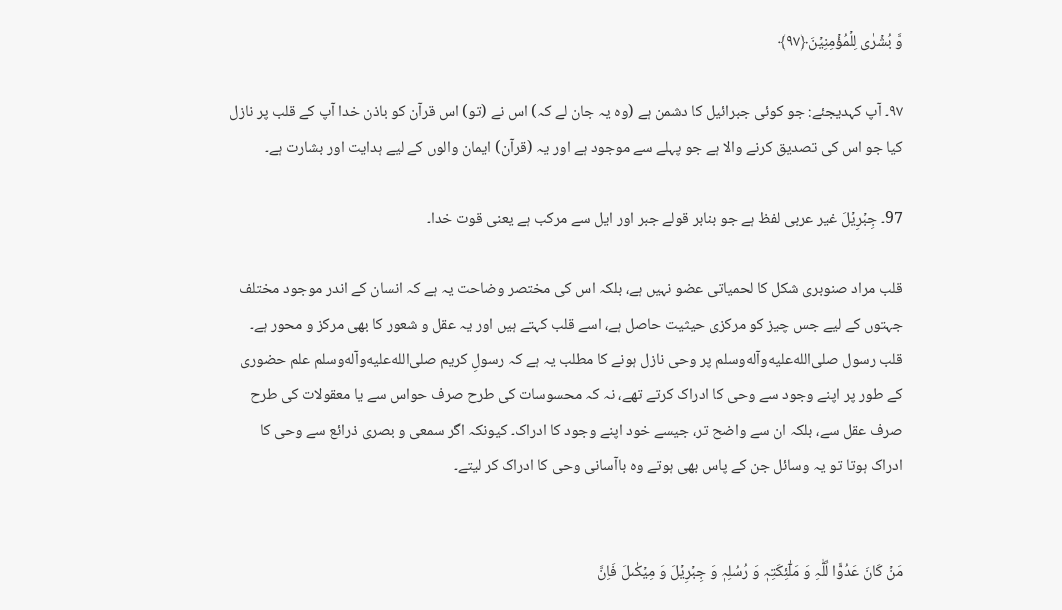وَّ بُشۡرٰی لِلۡمُؤۡمِنِیۡنَ﴿۹۷﴾

۹۷۔ آپ کہدیجئے: جو کوئی جبرائیل کا دشمن ہے (وہ یہ جان لے کہ) اس نے (تو) اس قرآن کو باذن خدا آپ کے قلب پر نازل کیا جو اس کی تصدیق کرنے والا ہے جو پہلے سے موجود ہے اور یہ (قرآن) ایمان والوں کے لیے ہدایت اور بشارت ہے۔

97۔ جِبۡرِیۡلَ غیر عربی لفظ ہے جو بنابر قولے جبر اور ایل سے مرکب ہے یعنی قوت خدا۔

قلب مراد صنوبری شکل کا لحمیاتی عضو نہیں ہے، بلکہ اس کی مختصر وضاحت یہ ہے کہ انسان کے اندر موجود مختلف جہتوں کے لیے جس چیز کو مرکزی حیثیت حاصل ہے، اسے قلب کہتے ہیں اور یہ عقل و شعور کا بھی مرکز و محور ہے۔ قلب رسول صلى‌الله‌عليه‌وآله‌وسلم پر وحی نازل ہونے کا مطلب یہ ہے کہ رسولِ کریم صلى‌الله‌عليه‌وآله‌وسلم علم حضوری کے طور پر اپنے وجود سے وحی کا ادراک کرتے تھے، نہ کہ محسوسات کی طرح صرف حواس سے یا معقولات کی طرح صرف عقل سے، بلکہ ان سے واضح تر، جیسے خود اپنے وجود کا ادراک۔ کیونکہ اگر سمعی و بصری ذرائع سے وحی کا ادراک ہوتا تو یہ وسائل جن کے پاس بھی ہوتے وہ باآسانی وحی کا ادراک کر لیتے۔


مَنۡ کَانَ عَدُوًّا لِّلّٰہِ وَ مَلٰٓئِکَتِہٖ وَ رُسُلِہٖ وَ جِبۡرِیۡلَ وَ مِیۡکٰىلَ فَاِنَّ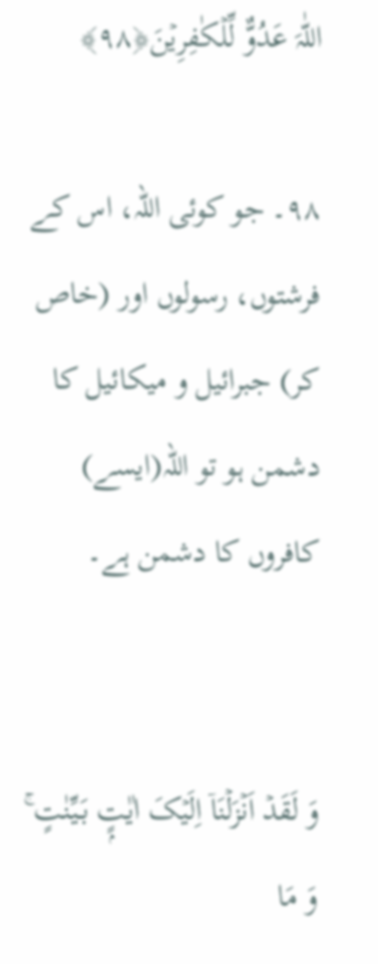اللّٰہَ عَدُوٌّ لِّلۡکٰفِرِیۡنَ﴿۹۸﴾

۹۸۔ جو کوئی اللہ، اس کے فرشتوں، رسولوں اور (خاص کر) جبرائیل و میکائیل کا دشمن ہو تو اللہ(ایسے) کافروں کا دشمن ہے۔


وَ لَقَدۡ اَنۡزَلۡنَاۤ اِلَیۡکَ اٰیٰتٍۭ بَیِّنٰتٍ ۚ وَ مَا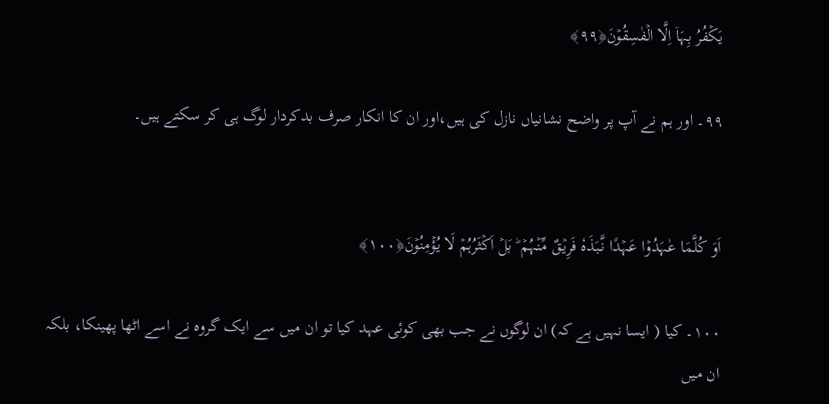یَکۡفُرُ بِہَاۤ اِلَّا الۡفٰسِقُوۡنَ﴿۹۹﴾

۹۹۔ اور ہم نے آپ پر واضح نشانیاں نازل کی ہیں،اور ان کا انکار صرف بدکردار لوگ ہی کر سکتے ہیں۔


اَوَ کُلَّمَا عٰہَدُوۡا عَہۡدًا نَّبَذَہٗ فَرِیۡقٌ مِّنۡہُمۡ ؕ بَلۡ اَکۡثَرُہُمۡ لَا یُؤۡمِنُوۡنَ﴿۱۰۰﴾

۱۰۰۔ کیا ( ایسا نہیں ہے کہ) ان لوگوں نے جب بھی کوئی عہد کیا تو ان میں سے ایک گروہ نے اسے اٹھا پھینکا، بلکہ ان میں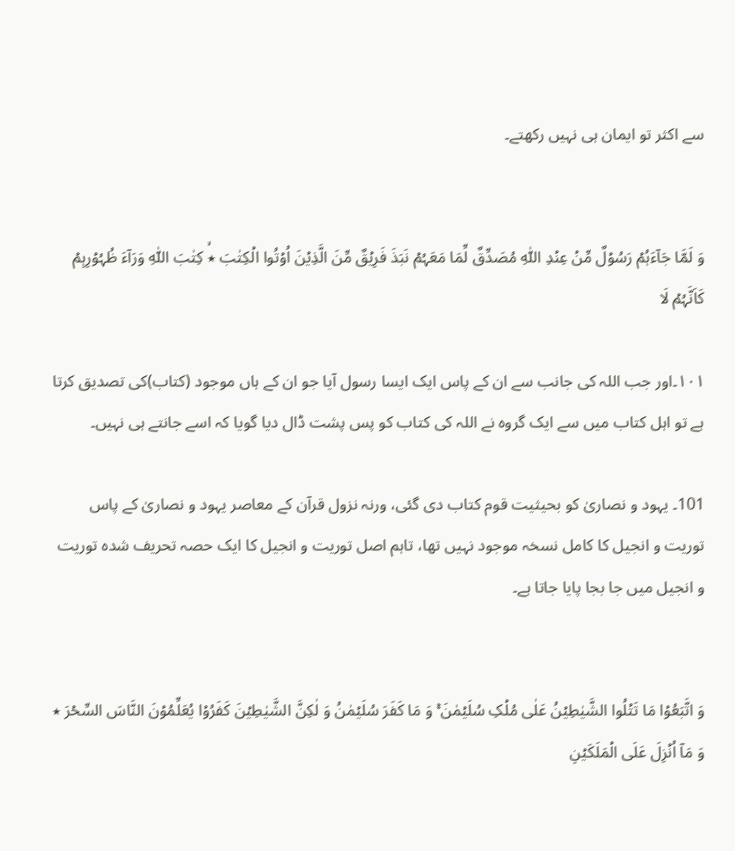سے اکثر تو ایمان ہی نہیں رکھتے۔


وَ لَمَّا جَآءَہُمۡ رَسُوۡلٌ مِّنۡ عِنۡدِ اللّٰہِ مُصَدِّقٌ لِّمَا مَعَہُمۡ نَبَذَ فَرِیۡقٌ مِّنَ الَّذِیۡنَ اُوۡتُوا الۡکِتٰبَ ٭ۙ کِتٰبَ اللّٰہِ وَرَآءَ ظُہُوۡرِہِمۡ کَاَنَّہُمۡ لَا

۱۰۱۔اور جب اللہ کی جانب سے ان کے پاس ایک ایسا رسول آیا جو ان کے ہاں موجود (کتاب)کی تصدیق کرتا ہے تو اہل کتاب میں سے ایک گروہ نے اللہ کی کتاب کو پس پشت ڈال دیا گویا کہ اسے جانتے ہی نہیں۔

101۔ یہود و نصاریٰ کو بحیثیت قوم کتاب دی گئی، ورنہ نزول قرآن کے معاصر یہود و نصاریٰ کے پاس توریت و انجیل کا کامل نسخہ موجود نہیں تھا، تاہم اصل توریت و انجیل کا ایک حصہ تحریف شدہ توریت و انجیل میں جا بجا پایا جاتا ہے۔


وَ اتَّبَعُوۡا مَا تَتۡلُوا الشَّیٰطِیۡنُ عَلٰی مُلۡکِ سُلَیۡمٰنَ ۚ وَ مَا کَفَرَ سُلَیۡمٰنُ وَ لٰکِنَّ الشَّیٰطِیۡنَ کَفَرُوۡا یُعَلِّمُوۡنَ النَّاسَ السِّحۡرَ ٭ وَ مَاۤ اُنۡزِلَ عَلَی الۡمَلَکَیۡنِ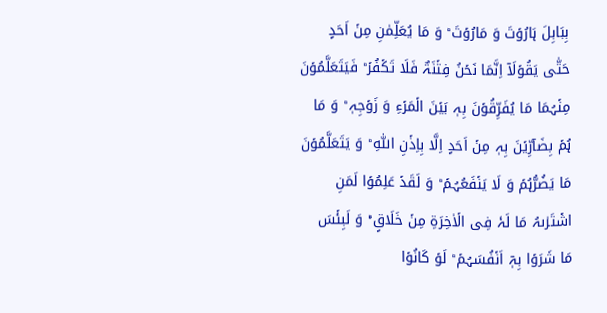بِبَابِلَ ہَارُوۡتَ وَ مَارُوۡتَ ؕ وَ مَا یُعَلِّمٰنِ مِنۡ اَحَدٍ حَتّٰی یَقُوۡلَاۤ اِنَّمَا نَحۡنُ فِتۡنَۃٌ فَلَا تَکۡفُرۡ ؕ فَیَتَعَلَّمُوۡنَ مِنۡہُمَا مَا یُفَرِّقُوۡنَ بِہٖ بَیۡنَ الۡمَرۡءِ وَ زَوۡجِہٖ ؕ وَ مَا ہُمۡ بِضَآرِّیۡنَ بِہٖ مِنۡ اَحَدٍ اِلَّا بِاِذۡنِ اللّٰہِ ؕ وَ یَتَعَلَّمُوۡنَ مَا یَضُرُّہُمۡ وَ لَا یَنۡفَعُہُمۡ ؕ وَ لَقَدۡ عَلِمُوۡا لَمَنِ اشۡتَرٰىہُ مَا لَہٗ فِی الۡاٰخِرَۃِ مِنۡ خَلَاقٍ ۟ؕ وَ لَبِئۡسَ مَا شَرَوۡا بِہٖۤ اَنۡفُسَہُمۡ ؕ لَوۡ کَانُوۡا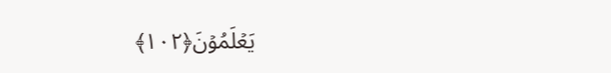یَعۡلَمُوۡنَ﴿۱۰۲﴾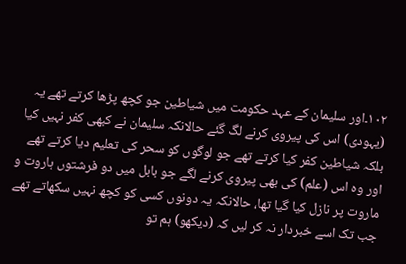۱۰۲۔اور سلیمان کے عہد حکومت میں شیاطین جو کچھ پڑھا کرتے تھے یہ (یہودی) اس کی پیروی کرنے لگ گئے حالانکہ سلیمان نے کبھی کفر نہیں کیا بلکہ شیاطین کفر کیا کرتے تھے جو لوگوں کو سحر کی تعلیم دیا کرتے تھے اور وہ اس (علم) کی بھی پیروی کرنے لگے جو بابل میں دو فرشتوں ہاروت و ماروت پر نازل کیا گیا تھا، حالانکہ یہ دونوں کسی کو کچھ نہیں سکھاتے تھے جب تک اسے خبردار نہ کر لیں کہ (دیکھو) ہم تو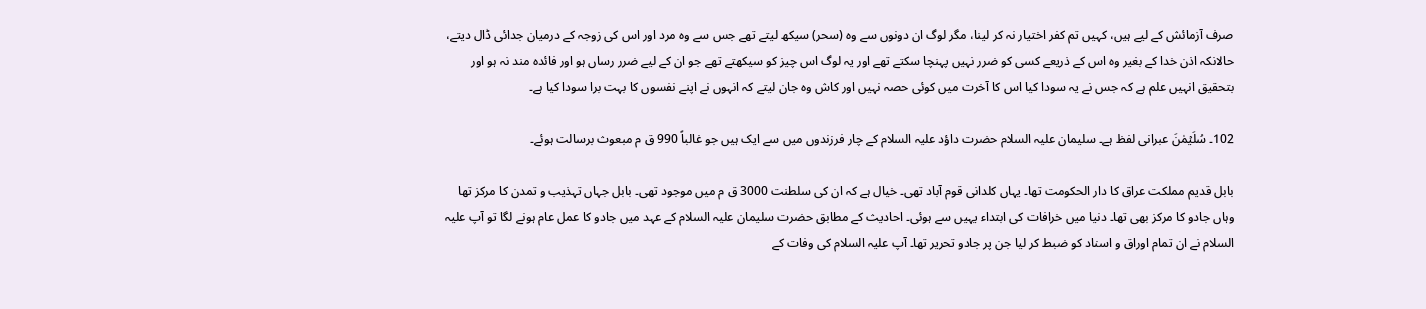صرف آزمائش کے لیے ہیں، کہیں تم کفر اختیار نہ کر لینا، مگر لوگ ان دونوں سے وہ (سحر) سیکھ لیتے تھے جس سے وہ مرد اور اس کی زوجہ کے درمیان جدائی ڈال دیتے، حالانکہ اذن خدا کے بغیر وہ اس کے ذریعے کسی کو ضرر نہیں پہنچا سکتے تھے اور یہ لوگ اس چیز کو سیکھتے تھے جو ان کے لیے ضرر رساں ہو اور فائدہ مند نہ ہو اور بتحقیق انہیں علم ہے کہ جس نے یہ سودا کیا اس کا آخرت میں کوئی حصہ نہیں اور کاش وہ جان لیتے کہ انہوں نے اپنے نفسوں کا بہت برا سودا کیا ہے۔

102۔ سُلَیۡمٰنَ عبرانی لفظ ہے۔ سلیمان علیہ السلام حضرت داؤد علیہ السلام کے چار فرزندوں میں سے ایک ہیں جو غالباً 990 ق م مبعوث برسالت ہوئے۔

بابل قدیم مملکت عراق کا دار الحکومت تھا۔ یہاں کلدانی قوم آباد تھی۔ خیال ہے کہ ان کی سلطنت 3000 ق م میں موجود تھی۔ بابل جہاں تہذیب و تمدن کا مرکز تھا وہاں جادو کا مرکز بھی تھا۔ دنیا میں خرافات کی ابتداء یہیں سے ہوئی۔ احادیث کے مطابق حضرت سلیمان علیہ السلام کے عہد میں جادو کا عمل عام ہونے لگا تو آپ علیہ السلام نے ان تمام اوراق و اسناد کو ضبط کر لیا جن پر جادو تحریر تھا۔ آپ علیہ السلام کی وفات کے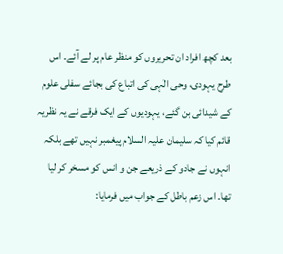بعد کچھ افراد ان تحریروں کو منظر عام پر لے آئے۔ اس طرح یہودی، وحی الٰہی کی اتباع کی بجائے سفلی علوم کے شیدائی بن گئے، یہودیوں کے ایک فرقے نے یہ نظریہ قائم کیا کہ سلیمان علیہ السلام پیغمبر نہیں تھے بلکہ انہوں نے جادو کے ذریعے جن و انس کو مسخر کر لیا تھا۔ اس زعم باطل کے جواب میں فرمایا: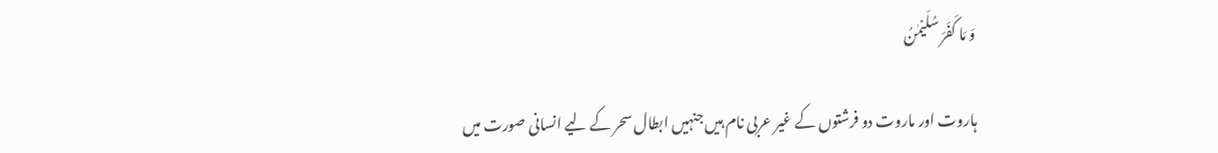وَ مَا کَفَرَ سُلَیۡمٰنُ

ہاروت اور ماروت دو فرشتوں کے غیر عربی نام ہیں جنہیں ابطال سحر کے لیے انسانی صورت میں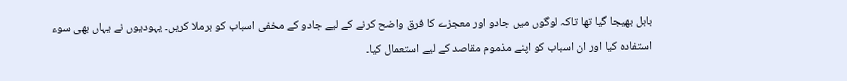بابل بھیجا گیا تھا تاکہ لوگوں میں جادو اور معجزے کا فرق واضح کرنے کے لیے جادو کے مخفی اسباب کو برملا کریں۔ یہودیوں نے یہاں بھی سوء استفادہ کیا اور ان اسباب کو اپنے مذموم مقاصد کے لیے استعمال کیا۔